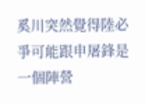奚川突然覺得陸必爭可能跟申屠鋒是一個陣營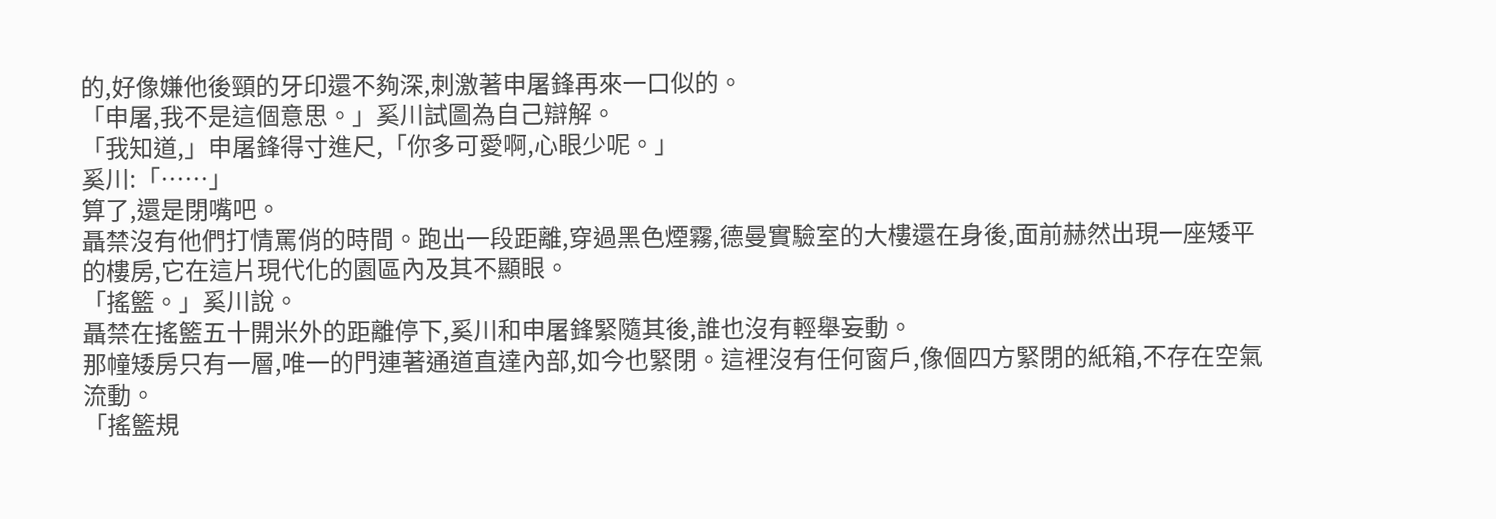的,好像嫌他後頸的牙印還不夠深,刺激著申屠鋒再來一口似的。
「申屠,我不是這個意思。」奚川試圖為自己辯解。
「我知道,」申屠鋒得寸進尺,「你多可愛啊,心眼少呢。」
奚川:「……」
算了,還是閉嘴吧。
聶禁沒有他們打情罵俏的時間。跑出一段距離,穿過黑色煙霧,德曼實驗室的大樓還在身後,面前赫然出現一座矮平的樓房,它在這片現代化的園區內及其不顯眼。
「搖籃。」奚川說。
聶禁在搖籃五十開米外的距離停下,奚川和申屠鋒緊隨其後,誰也沒有輕舉妄動。
那幢矮房只有一層,唯一的門連著通道直達內部,如今也緊閉。這裡沒有任何窗戶,像個四方緊閉的紙箱,不存在空氣流動。
「搖籃規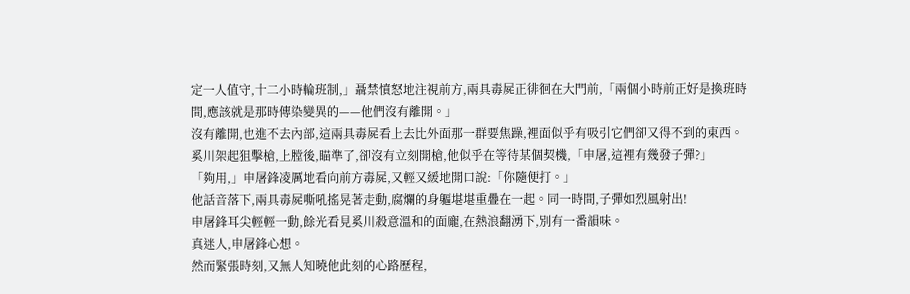定一人值守,十二小時輪班制,」聶禁憤怒地注視前方,兩具毒屍正徘徊在大門前,「兩個小時前正好是換班時間,應該就是那時傳染變異的——他們沒有離開。」
沒有離開,也進不去內部,這兩具毒屍看上去比外面那一群要焦躁,裡面似乎有吸引它們卻又得不到的東西。
奚川架起狙擊槍,上膛後,瞄準了,卻沒有立刻開槍,他似乎在等待某個契機,「申屠,這裡有幾發子彈?」
「夠用,」申屠鋒凌厲地看向前方毒屍,又輕又緩地開口說:「你隨便打。」
他話音落下,兩具毒屍嘶吼搖晃著走動,腐爛的身軀堪堪重疊在一起。同一時間,子彈如烈風射出!
申屠鋒耳尖輕輕一動,餘光看見奚川殺意溫和的面龐,在熱浪翻湧下,別有一番韻味。
真迷人,申屠鋒心想。
然而緊張時刻,又無人知曉他此刻的心路歷程,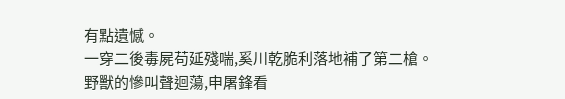有點遺憾。
一穿二後毒屍苟延殘喘,奚川乾脆利落地補了第二槍。
野獸的慘叫聲迴蕩,申屠鋒看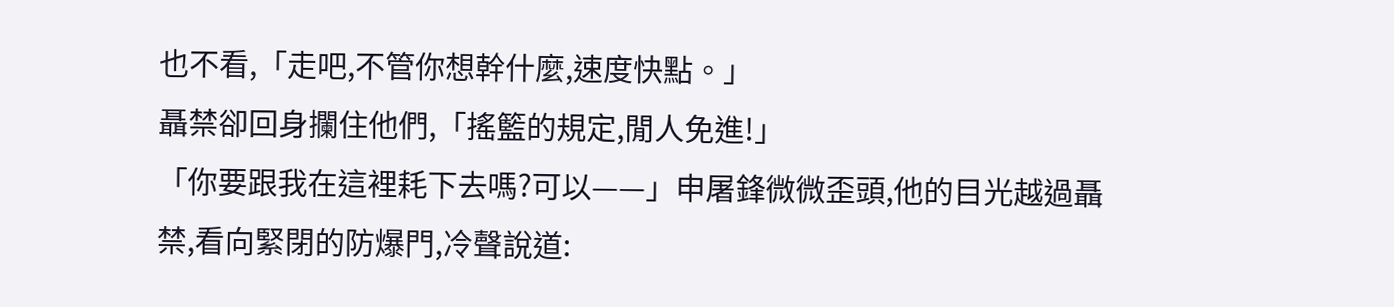也不看,「走吧,不管你想幹什麼,速度快點。」
聶禁卻回身攔住他們,「搖籃的規定,閒人免進!」
「你要跟我在這裡耗下去嗎?可以——」申屠鋒微微歪頭,他的目光越過聶禁,看向緊閉的防爆門,冷聲說道: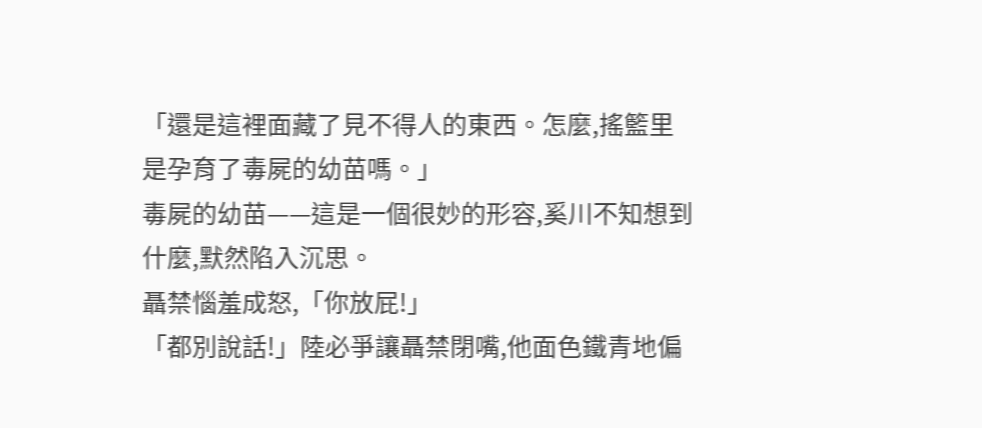「還是這裡面藏了見不得人的東西。怎麼,搖籃里是孕育了毒屍的幼苗嗎。」
毒屍的幼苗——這是一個很妙的形容,奚川不知想到什麼,默然陷入沉思。
聶禁惱羞成怒,「你放屁!」
「都別說話!」陸必爭讓聶禁閉嘴,他面色鐵青地偏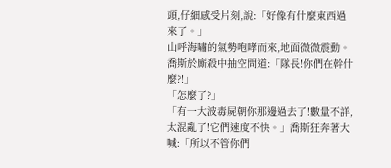頭,仔細感受片刻,說:「好像有什麼東西過來了。」
山呼海嘯的氣勢咆哮而來,地面微微震動。
喬斯於廝殺中抽空問道:「隊長!你們在幹什麼?!」
「怎麼了?」
「有一大波毒屍朝你那邊過去了!數量不詳,太混亂了!它們速度不快。」喬斯狂奔著大喊:「所以不管你們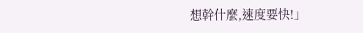想幹什麼,速度要快!」